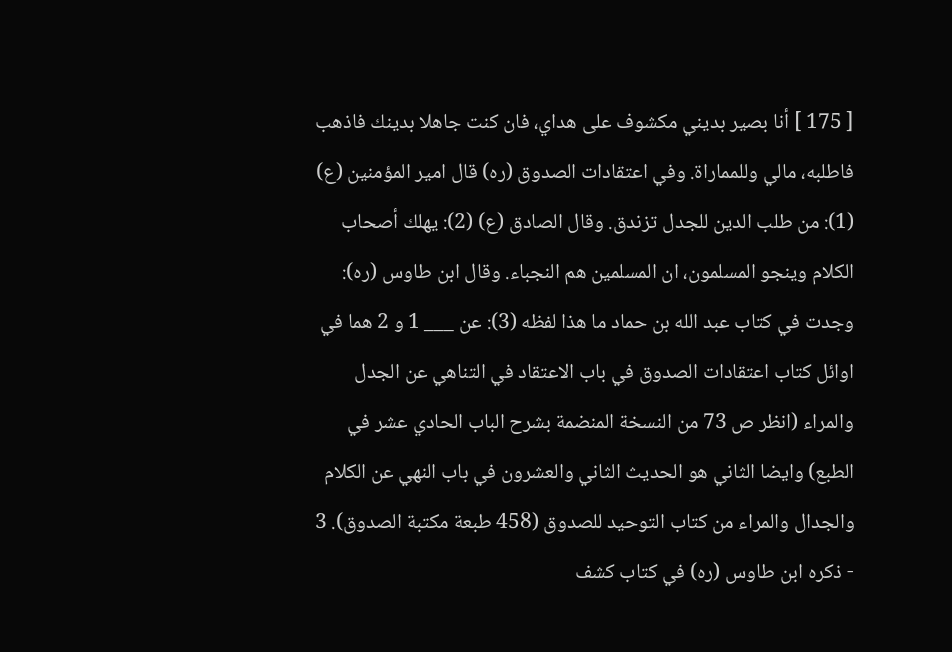[ 175 ] أنا بصير بديني مكشوف على هداي، فان كنت جاهلا بدينك فاذهب فاطلبه، مالي وللمماراة. وفي اعتقادات الصدوق (ره) قال امير المؤمنين (ع) (1): من طلب الدين للجدل تزندق. وقال الصادق (ع) (2): يهلك أصحاب الكلام وينجو المسلمون، ان المسلمين هم النجباء. وقال ابن طاوس (ره): وجدت في كتاب عبد الله بن حماد ما هذا لفظه (3): عن ___ 1 و 2 هما في اوائل كتاب اعتقادات الصدوق في باب الاعتقاد في التناهي عن الجدل والمراء (انظر ص 73 من النسخة المنضمة بشرح الباب الحادي عشر في الطبع) وايضا الثاني هو الحديث الثاني والعشرون في باب النهي عن الكلام والجدال والمراء من كتاب التوحيد للصدوق (458 طبعة مكتبة الصدوق). 3 - ذكره ابن طاوس (ره) في كتاب كشف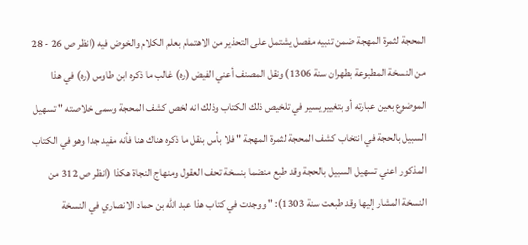المحجة لثمرة المهجة ضمن تنبيه مفصل يشتمل على التحذير من الاهتمام بعلم الكلام والخوض فيه (انظر ص 26 - 28 من النسخة المطبوعة بطهران سنة 1306) ونقل المصنف أعني الفيض (ره) غالب ما ذكره ابن طاوس (ره) في هذا الموضوع بعين عبارته أو بتغيير يسير في تلخيص ذلك الكتاب وذلك انه لخص كشف المحجة وسمى خلاصته " تسهيل السبيل بالحجة في انتخاب كشف المحجة لثمرة المهجة " فلا بأس بنقل ما ذكره هناك هنا فأنه مفيد جدا وهو في الكتاب المذكور اعني تسهيل السبيل بالحجة وقد طبع منضما بنسخة تحف العقول ومنهاج النجاة هكذا (انظر ص 312 من النسخة المشار إليها وقد طبعت سنة 1303): " ووجدت في كتاب هذا عبد الله بن حماد الانصاري في النسخة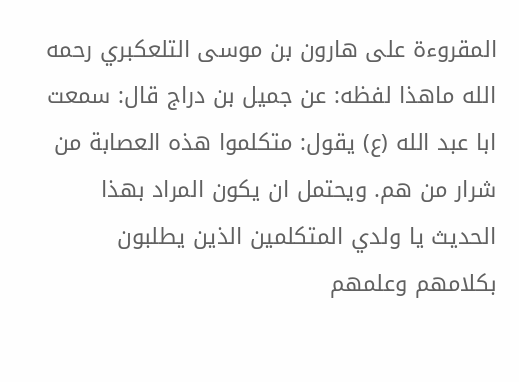المقروءة على هارون بن موسى التلعكبري رحمه الله ماهذا لفظه: عن جميل بن دراج قال: سمعت ابا عبد الله (ع) يقول: متكلموا هذه العصابة من شرار من هم. ويحتمل ان يكون المراد بهذا الحديث يا ولدي المتكلمين الذين يطلبون بكلامهم وعلمهم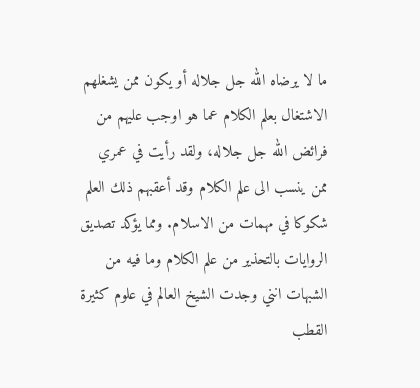ما لا يرضاه الله جل جلاله أو يكون ممن يشغلهم الاشتغال بعلم الكلام عما هو اوجب عليهم من فرائض الله جل جلاله، ولقد رأيت في عمري ممن ينسب الى علم الكلام وقد أعقبهم ذلك العلم شكوكا في مهمات من الاسلام. ومما يؤكد تصديق الروايات بالتحذير من علم الكلام وما فيه من الشبهات انني وجدت الشيخ العالم في علوم كثيرة القطب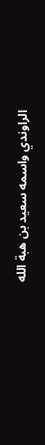الراوندي واسمه سعيد بن هبة الله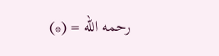رحمه الله = (*)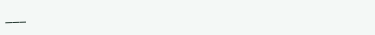___